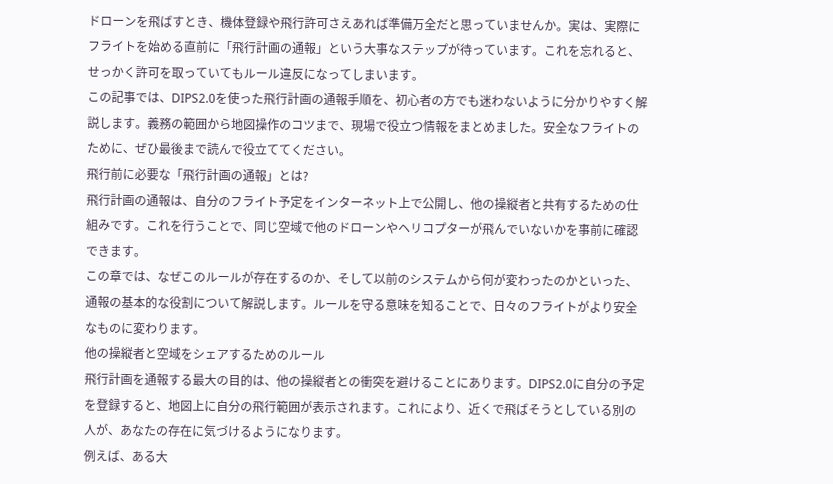ドローンを飛ばすとき、機体登録や飛行許可さえあれば準備万全だと思っていませんか。実は、実際にフライトを始める直前に「飛行計画の通報」という大事なステップが待っています。これを忘れると、せっかく許可を取っていてもルール違反になってしまいます。
この記事では、DIPS2.0を使った飛行計画の通報手順を、初心者の方でも迷わないように分かりやすく解説します。義務の範囲から地図操作のコツまで、現場で役立つ情報をまとめました。安全なフライトのために、ぜひ最後まで読んで役立ててください。
飛行前に必要な「飛行計画の通報」とは?
飛行計画の通報は、自分のフライト予定をインターネット上で公開し、他の操縦者と共有するための仕組みです。これを行うことで、同じ空域で他のドローンやヘリコプターが飛んでいないかを事前に確認できます。
この章では、なぜこのルールが存在するのか、そして以前のシステムから何が変わったのかといった、通報の基本的な役割について解説します。ルールを守る意味を知ることで、日々のフライトがより安全なものに変わります。
他の操縦者と空域をシェアするためのルール
飛行計画を通報する最大の目的は、他の操縦者との衝突を避けることにあります。DIPS2.0に自分の予定を登録すると、地図上に自分の飛行範囲が表示されます。これにより、近くで飛ばそうとしている別の人が、あなたの存在に気づけるようになります。
例えば、ある大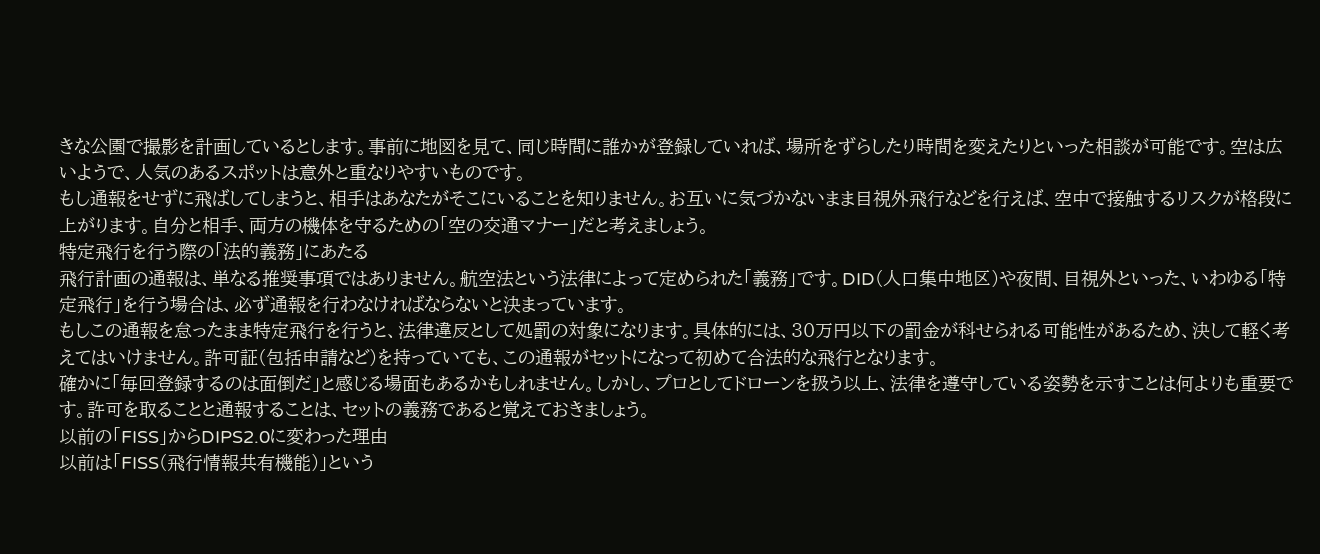きな公園で撮影を計画しているとします。事前に地図を見て、同じ時間に誰かが登録していれば、場所をずらしたり時間を変えたりといった相談が可能です。空は広いようで、人気のあるスポットは意外と重なりやすいものです。
もし通報をせずに飛ばしてしまうと、相手はあなたがそこにいることを知りません。お互いに気づかないまま目視外飛行などを行えば、空中で接触するリスクが格段に上がります。自分と相手、両方の機体を守るための「空の交通マナー」だと考えましょう。
特定飛行を行う際の「法的義務」にあたる
飛行計画の通報は、単なる推奨事項ではありません。航空法という法律によって定められた「義務」です。DID(人口集中地区)や夜間、目視外といった、いわゆる「特定飛行」を行う場合は、必ず通報を行わなければならないと決まっています。
もしこの通報を怠ったまま特定飛行を行うと、法律違反として処罰の対象になります。具体的には、30万円以下の罰金が科せられる可能性があるため、決して軽く考えてはいけません。許可証(包括申請など)を持っていても、この通報がセットになって初めて合法的な飛行となります。
確かに「毎回登録するのは面倒だ」と感じる場面もあるかもしれません。しかし、プロとしてドローンを扱う以上、法律を遵守している姿勢を示すことは何よりも重要です。許可を取ることと通報することは、セットの義務であると覚えておきましょう。
以前の「FISS」からDIPS2.0に変わった理由
以前は「FISS(飛行情報共有機能)」という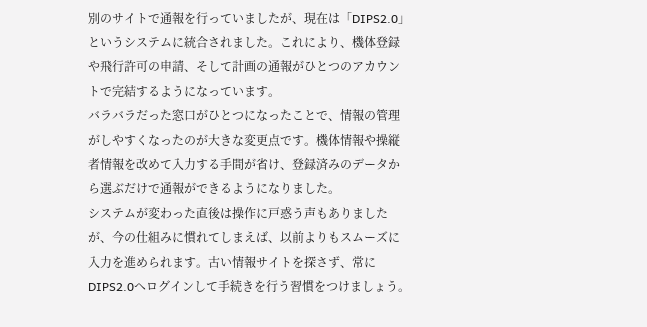別のサイトで通報を行っていましたが、現在は「DIPS2.0」というシステムに統合されました。これにより、機体登録や飛行許可の申請、そして計画の通報がひとつのアカウントで完結するようになっています。
バラバラだった窓口がひとつになったことで、情報の管理がしやすくなったのが大きな変更点です。機体情報や操縦者情報を改めて入力する手間が省け、登録済みのデータから選ぶだけで通報ができるようになりました。
システムが変わった直後は操作に戸惑う声もありましたが、今の仕組みに慣れてしまえば、以前よりもスムーズに入力を進められます。古い情報サイトを探さず、常にDIPS2.0へログインして手続きを行う習慣をつけましょう。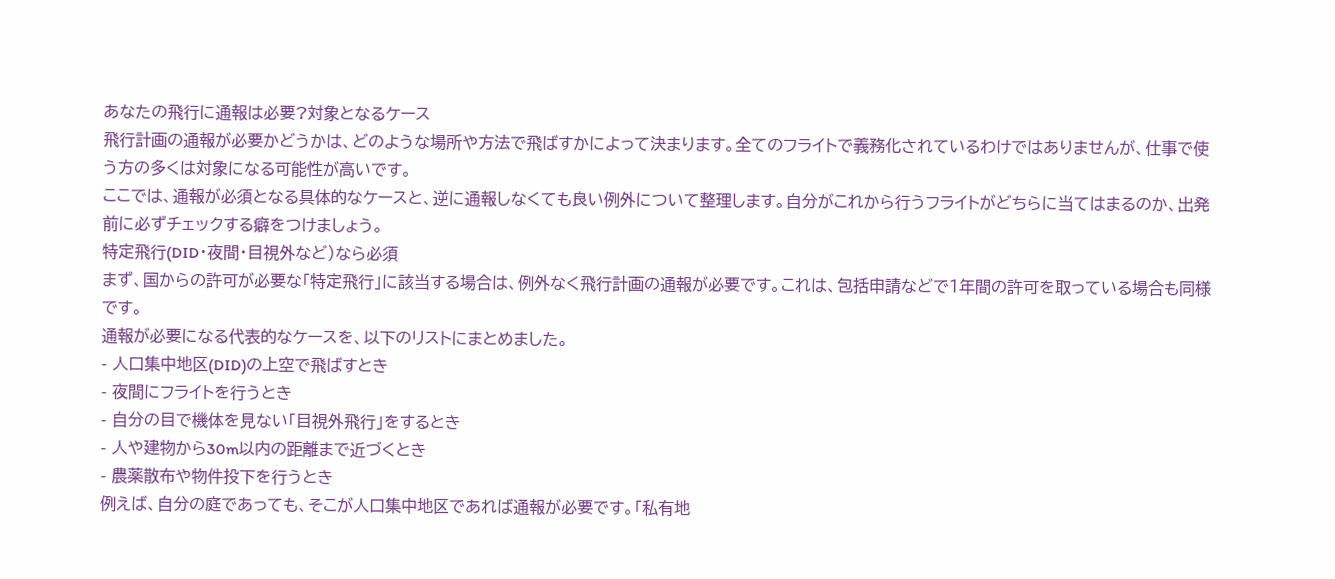あなたの飛行に通報は必要?対象となるケース
飛行計画の通報が必要かどうかは、どのような場所や方法で飛ばすかによって決まります。全てのフライトで義務化されているわけではありませんが、仕事で使う方の多くは対象になる可能性が高いです。
ここでは、通報が必須となる具体的なケースと、逆に通報しなくても良い例外について整理します。自分がこれから行うフライトがどちらに当てはまるのか、出発前に必ずチェックする癖をつけましょう。
特定飛行(DID・夜間・目視外など)なら必須
まず、国からの許可が必要な「特定飛行」に該当する場合は、例外なく飛行計画の通報が必要です。これは、包括申請などで1年間の許可を取っている場合も同様です。
通報が必要になる代表的なケースを、以下のリストにまとめました。
- 人口集中地区(DID)の上空で飛ばすとき
- 夜間にフライトを行うとき
- 自分の目で機体を見ない「目視外飛行」をするとき
- 人や建物から30m以内の距離まで近づくとき
- 農薬散布や物件投下を行うとき
例えば、自分の庭であっても、そこが人口集中地区であれば通報が必要です。「私有地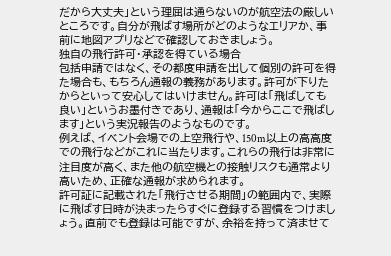だから大丈夫」という理屈は通らないのが航空法の厳しいところです。自分が飛ばす場所がどのようなエリアか、事前に地図アプリなどで確認しておきましょう。
独自の飛行許可・承認を得ている場合
包括申請ではなく、その都度申請を出して個別の許可を得た場合も、もちろん通報の義務があります。許可が下りたからといって安心してはいけません。許可は「飛ばしても良い」というお墨付きであり、通報は「今からここで飛ばします」という実況報告のようなものです。
例えば、イベント会場での上空飛行や、150m以上の高高度での飛行などがこれに当たります。これらの飛行は非常に注目度が高く、また他の航空機との接触リスクも通常より高いため、正確な通報が求められます。
許可証に記載された「飛行させる期間」の範囲内で、実際に飛ばす日時が決まったらすぐに登録する習慣をつけましょう。直前でも登録は可能ですが、余裕を持って済ませて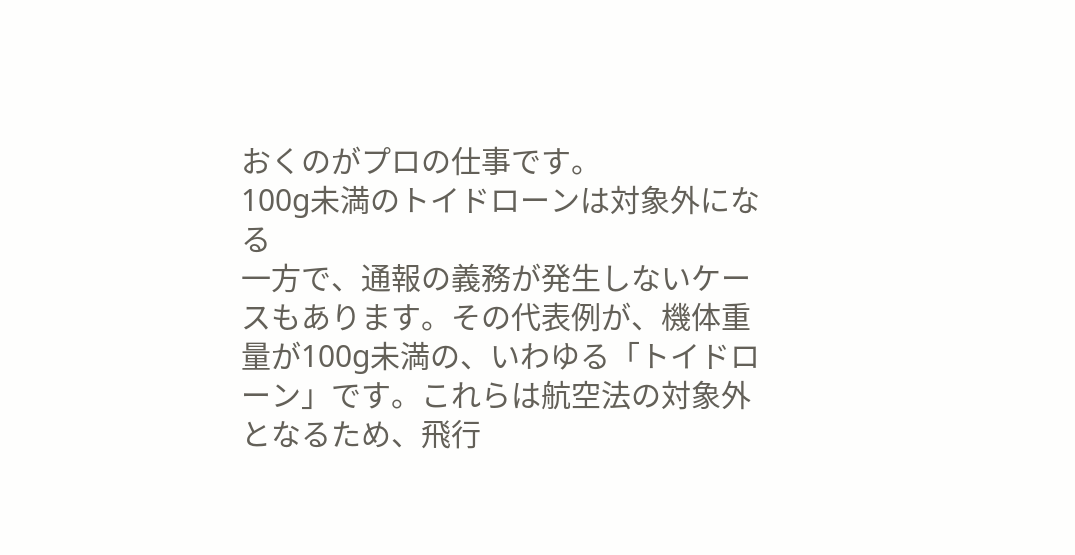おくのがプロの仕事です。
100g未満のトイドローンは対象外になる
一方で、通報の義務が発生しないケースもあります。その代表例が、機体重量が100g未満の、いわゆる「トイドローン」です。これらは航空法の対象外となるため、飛行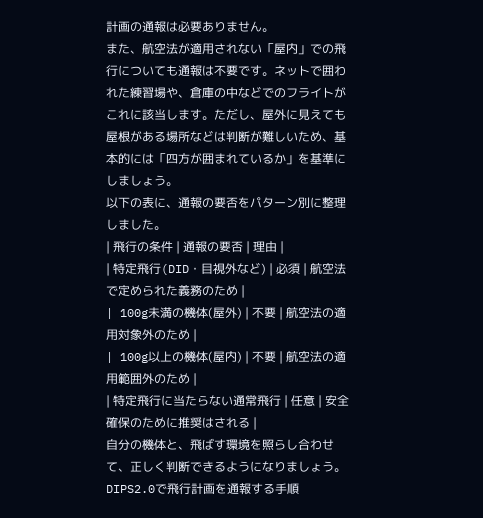計画の通報は必要ありません。
また、航空法が適用されない「屋内」での飛行についても通報は不要です。ネットで囲われた練習場や、倉庫の中などでのフライトがこれに該当します。ただし、屋外に見えても屋根がある場所などは判断が難しいため、基本的には「四方が囲まれているか」を基準にしましょう。
以下の表に、通報の要否をパターン別に整理しました。
| 飛行の条件 | 通報の要否 | 理由 |
| 特定飛行(DID・目視外など) | 必須 | 航空法で定められた義務のため |
| 100g未満の機体(屋外) | 不要 | 航空法の適用対象外のため |
| 100g以上の機体(屋内) | 不要 | 航空法の適用範囲外のため |
| 特定飛行に当たらない通常飛行 | 任意 | 安全確保のために推奨はされる |
自分の機体と、飛ばす環境を照らし合わせて、正しく判断できるようになりましょう。
DIPS2.0で飛行計画を通報する手順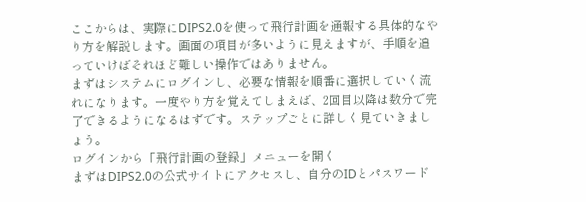ここからは、実際にDIPS2.0を使って飛行計画を通報する具体的なやり方を解説します。画面の項目が多いように見えますが、手順を追っていけばそれほど難しい操作ではありません。
まずはシステムにログインし、必要な情報を順番に選択していく流れになります。一度やり方を覚えてしまえば、2回目以降は数分で完了できるようになるはずです。ステップごとに詳しく見ていきましょう。
ログインから「飛行計画の登録」メニューを開く
まずはDIPS2.0の公式サイトにアクセスし、自分のIDとパスワード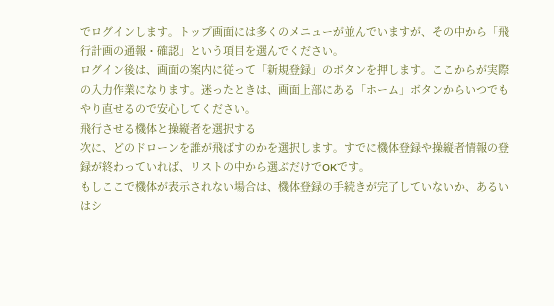でログインします。トップ画面には多くのメニューが並んでいますが、その中から「飛行計画の通報・確認」という項目を選んでください。
ログイン後は、画面の案内に従って「新規登録」のボタンを押します。ここからが実際の入力作業になります。迷ったときは、画面上部にある「ホーム」ボタンからいつでもやり直せるので安心してください。
飛行させる機体と操縦者を選択する
次に、どのドローンを誰が飛ばすのかを選択します。すでに機体登録や操縦者情報の登録が終わっていれば、リストの中から選ぶだけでOKです。
もしここで機体が表示されない場合は、機体登録の手続きが完了していないか、あるいはシ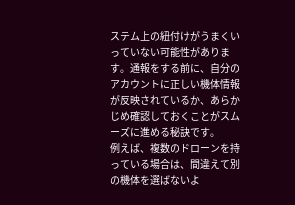ステム上の紐付けがうまくいっていない可能性があります。通報をする前に、自分のアカウントに正しい機体情報が反映されているか、あらかじめ確認しておくことがスムーズに進める秘訣です。
例えば、複数のドローンを持っている場合は、間違えて別の機体を選ばないよ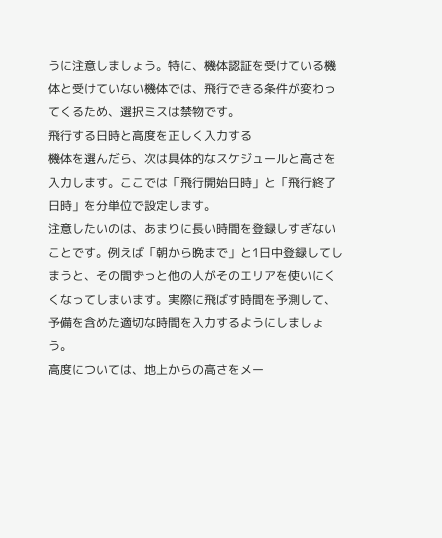うに注意しましょう。特に、機体認証を受けている機体と受けていない機体では、飛行できる条件が変わってくるため、選択ミスは禁物です。
飛行する日時と高度を正しく入力する
機体を選んだら、次は具体的なスケジュールと高さを入力します。ここでは「飛行開始日時」と「飛行終了日時」を分単位で設定します。
注意したいのは、あまりに長い時間を登録しすぎないことです。例えば「朝から晩まで」と1日中登録してしまうと、その間ずっと他の人がそのエリアを使いにくくなってしまいます。実際に飛ばす時間を予測して、予備を含めた適切な時間を入力するようにしましょう。
高度については、地上からの高さをメー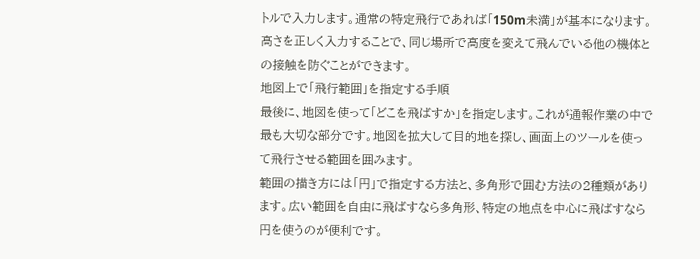トルで入力します。通常の特定飛行であれば「150m未満」が基本になります。高さを正しく入力することで、同じ場所で高度を変えて飛んでいる他の機体との接触を防ぐことができます。
地図上で「飛行範囲」を指定する手順
最後に、地図を使って「どこを飛ばすか」を指定します。これが通報作業の中で最も大切な部分です。地図を拡大して目的地を探し、画面上のツールを使って飛行させる範囲を囲みます。
範囲の描き方には「円」で指定する方法と、多角形で囲む方法の2種類があります。広い範囲を自由に飛ばすなら多角形、特定の地点を中心に飛ばすなら円を使うのが便利です。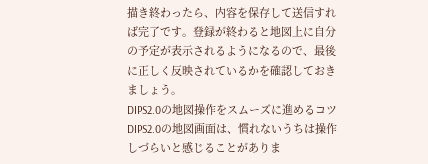描き終わったら、内容を保存して送信すれば完了です。登録が終わると地図上に自分の予定が表示されるようになるので、最後に正しく反映されているかを確認しておきましょう。
DIPS2.0の地図操作をスムーズに進めるコツ
DIPS2.0の地図画面は、慣れないうちは操作しづらいと感じることがありま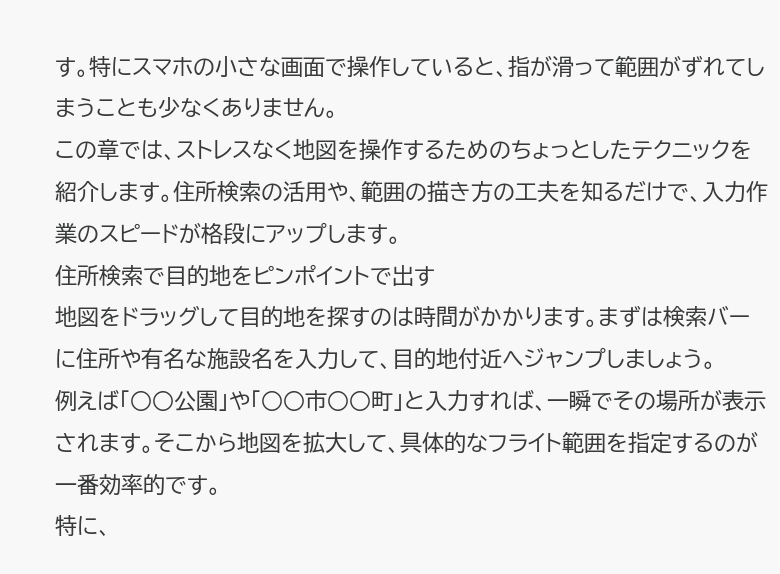す。特にスマホの小さな画面で操作していると、指が滑って範囲がずれてしまうことも少なくありません。
この章では、ストレスなく地図を操作するためのちょっとしたテクニックを紹介します。住所検索の活用や、範囲の描き方の工夫を知るだけで、入力作業のスピードが格段にアップします。
住所検索で目的地をピンポイントで出す
地図をドラッグして目的地を探すのは時間がかかります。まずは検索バーに住所や有名な施設名を入力して、目的地付近へジャンプしましょう。
例えば「○○公園」や「○○市○○町」と入力すれば、一瞬でその場所が表示されます。そこから地図を拡大して、具体的なフライト範囲を指定するのが一番効率的です。
特に、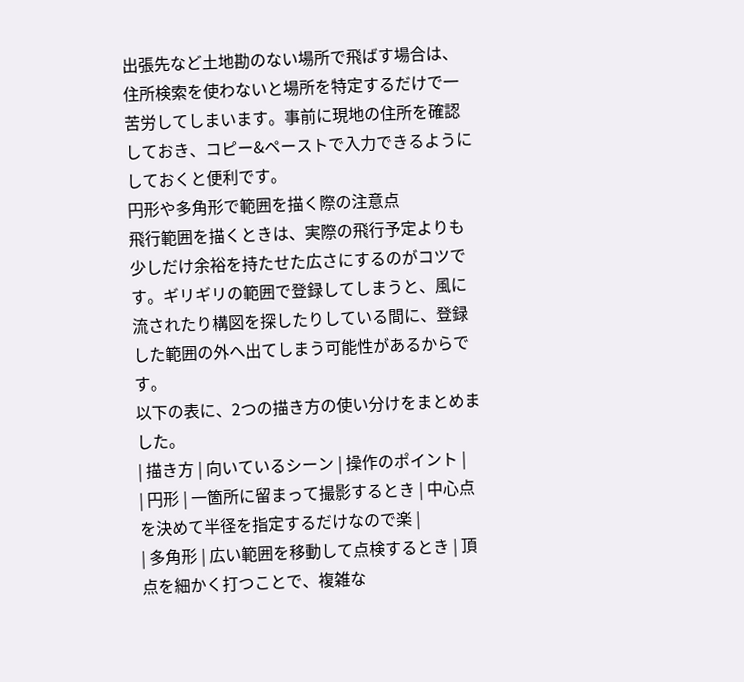出張先など土地勘のない場所で飛ばす場合は、住所検索を使わないと場所を特定するだけで一苦労してしまいます。事前に現地の住所を確認しておき、コピー&ペーストで入力できるようにしておくと便利です。
円形や多角形で範囲を描く際の注意点
飛行範囲を描くときは、実際の飛行予定よりも少しだけ余裕を持たせた広さにするのがコツです。ギリギリの範囲で登録してしまうと、風に流されたり構図を探したりしている間に、登録した範囲の外へ出てしまう可能性があるからです。
以下の表に、2つの描き方の使い分けをまとめました。
| 描き方 | 向いているシーン | 操作のポイント |
| 円形 | 一箇所に留まって撮影するとき | 中心点を決めて半径を指定するだけなので楽 |
| 多角形 | 広い範囲を移動して点検するとき | 頂点を細かく打つことで、複雑な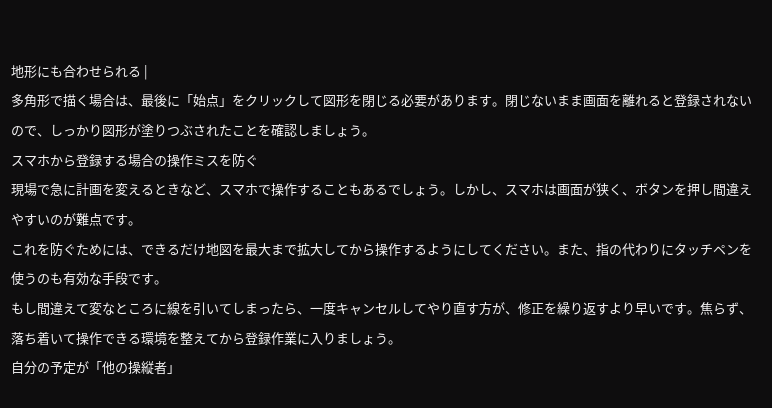地形にも合わせられる |
多角形で描く場合は、最後に「始点」をクリックして図形を閉じる必要があります。閉じないまま画面を離れると登録されないので、しっかり図形が塗りつぶされたことを確認しましょう。
スマホから登録する場合の操作ミスを防ぐ
現場で急に計画を変えるときなど、スマホで操作することもあるでしょう。しかし、スマホは画面が狭く、ボタンを押し間違えやすいのが難点です。
これを防ぐためには、できるだけ地図を最大まで拡大してから操作するようにしてください。また、指の代わりにタッチペンを使うのも有効な手段です。
もし間違えて変なところに線を引いてしまったら、一度キャンセルしてやり直す方が、修正を繰り返すより早いです。焦らず、落ち着いて操作できる環境を整えてから登録作業に入りましょう。
自分の予定が「他の操縦者」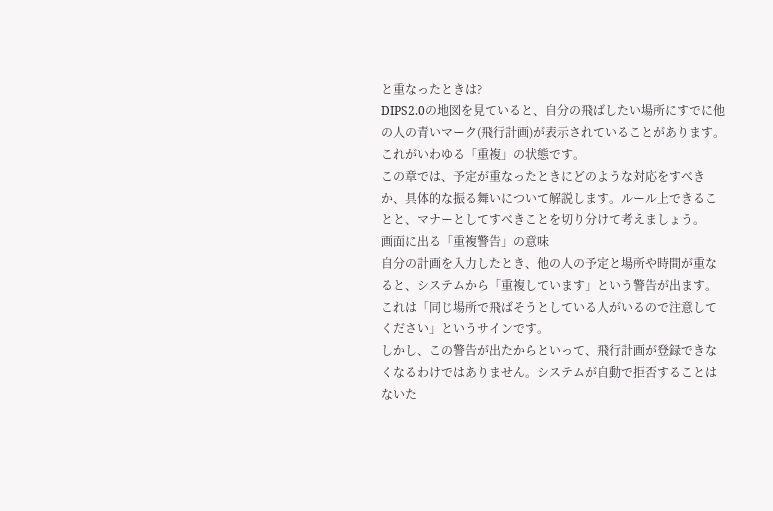と重なったときは?
DIPS2.0の地図を見ていると、自分の飛ばしたい場所にすでに他の人の青いマーク(飛行計画)が表示されていることがあります。これがいわゆる「重複」の状態です。
この章では、予定が重なったときにどのような対応をすべきか、具体的な振る舞いについて解説します。ルール上できることと、マナーとしてすべきことを切り分けて考えましょう。
画面に出る「重複警告」の意味
自分の計画を入力したとき、他の人の予定と場所や時間が重なると、システムから「重複しています」という警告が出ます。これは「同じ場所で飛ばそうとしている人がいるので注意してください」というサインです。
しかし、この警告が出たからといって、飛行計画が登録できなくなるわけではありません。システムが自動で拒否することはないた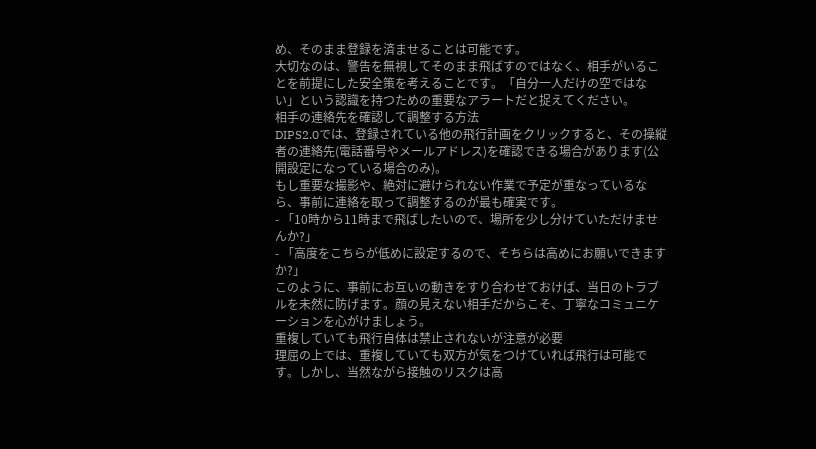め、そのまま登録を済ませることは可能です。
大切なのは、警告を無視してそのまま飛ばすのではなく、相手がいることを前提にした安全策を考えることです。「自分一人だけの空ではない」という認識を持つための重要なアラートだと捉えてください。
相手の連絡先を確認して調整する方法
DIPS2.0では、登録されている他の飛行計画をクリックすると、その操縦者の連絡先(電話番号やメールアドレス)を確認できる場合があります(公開設定になっている場合のみ)。
もし重要な撮影や、絶対に避けられない作業で予定が重なっているなら、事前に連絡を取って調整するのが最も確実です。
- 「10時から11時まで飛ばしたいので、場所を少し分けていただけませんか?」
- 「高度をこちらが低めに設定するので、そちらは高めにお願いできますか?」
このように、事前にお互いの動きをすり合わせておけば、当日のトラブルを未然に防げます。顔の見えない相手だからこそ、丁寧なコミュニケーションを心がけましょう。
重複していても飛行自体は禁止されないが注意が必要
理屈の上では、重複していても双方が気をつけていれば飛行は可能です。しかし、当然ながら接触のリスクは高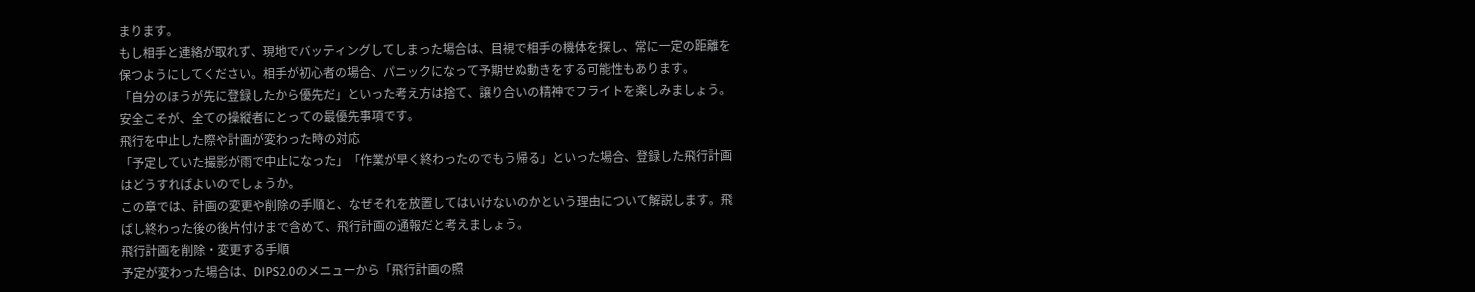まります。
もし相手と連絡が取れず、現地でバッティングしてしまった場合は、目視で相手の機体を探し、常に一定の距離を保つようにしてください。相手が初心者の場合、パニックになって予期せぬ動きをする可能性もあります。
「自分のほうが先に登録したから優先だ」といった考え方は捨て、譲り合いの精神でフライトを楽しみましょう。安全こそが、全ての操縦者にとっての最優先事項です。
飛行を中止した際や計画が変わった時の対応
「予定していた撮影が雨で中止になった」「作業が早く終わったのでもう帰る」といった場合、登録した飛行計画はどうすればよいのでしょうか。
この章では、計画の変更や削除の手順と、なぜそれを放置してはいけないのかという理由について解説します。飛ばし終わった後の後片付けまで含めて、飛行計画の通報だと考えましょう。
飛行計画を削除・変更する手順
予定が変わった場合は、DIPS2.0のメニューから「飛行計画の照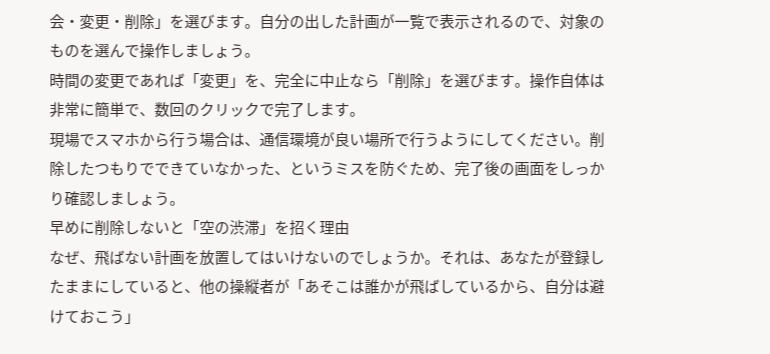会・変更・削除」を選びます。自分の出した計画が一覧で表示されるので、対象のものを選んで操作しましょう。
時間の変更であれば「変更」を、完全に中止なら「削除」を選びます。操作自体は非常に簡単で、数回のクリックで完了します。
現場でスマホから行う場合は、通信環境が良い場所で行うようにしてください。削除したつもりでできていなかった、というミスを防ぐため、完了後の画面をしっかり確認しましょう。
早めに削除しないと「空の渋滞」を招く理由
なぜ、飛ばない計画を放置してはいけないのでしょうか。それは、あなたが登録したままにしていると、他の操縦者が「あそこは誰かが飛ばしているから、自分は避けておこう」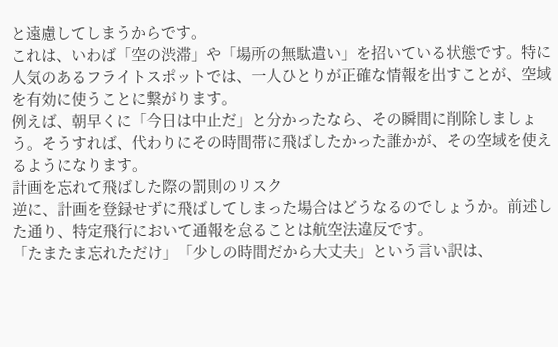と遠慮してしまうからです。
これは、いわば「空の渋滞」や「場所の無駄遣い」を招いている状態です。特に人気のあるフライトスポットでは、一人ひとりが正確な情報を出すことが、空域を有効に使うことに繋がります。
例えば、朝早くに「今日は中止だ」と分かったなら、その瞬間に削除しましょう。そうすれば、代わりにその時間帯に飛ばしたかった誰かが、その空域を使えるようになります。
計画を忘れて飛ばした際の罰則のリスク
逆に、計画を登録せずに飛ばしてしまった場合はどうなるのでしょうか。前述した通り、特定飛行において通報を怠ることは航空法違反です。
「たまたま忘れただけ」「少しの時間だから大丈夫」という言い訳は、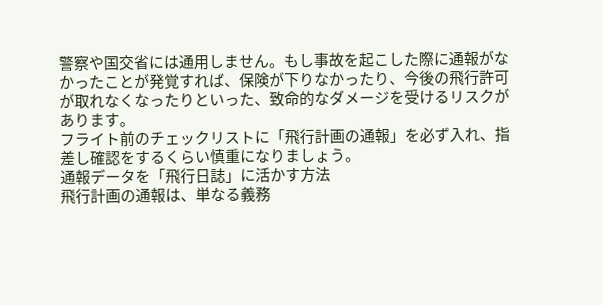警察や国交省には通用しません。もし事故を起こした際に通報がなかったことが発覚すれば、保険が下りなかったり、今後の飛行許可が取れなくなったりといった、致命的なダメージを受けるリスクがあります。
フライト前のチェックリストに「飛行計画の通報」を必ず入れ、指差し確認をするくらい慎重になりましょう。
通報データを「飛行日誌」に活かす方法
飛行計画の通報は、単なる義務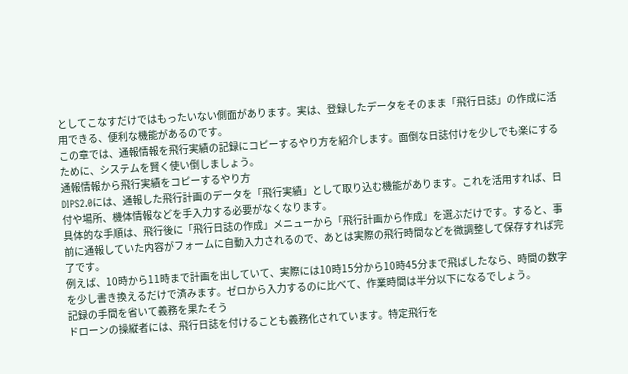としてこなすだけではもったいない側面があります。実は、登録したデータをそのまま「飛行日誌」の作成に活用できる、便利な機能があるのです。
この章では、通報情報を飛行実績の記録にコピーするやり方を紹介します。面倒な日誌付けを少しでも楽にするために、システムを賢く使い倒しましょう。
通報情報から飛行実績をコピーするやり方
DIPS2.0には、通報した飛行計画のデータを「飛行実績」として取り込む機能があります。これを活用すれば、日付や場所、機体情報などを手入力する必要がなくなります。
具体的な手順は、飛行後に「飛行日誌の作成」メニューから「飛行計画から作成」を選ぶだけです。すると、事前に通報していた内容がフォームに自動入力されるので、あとは実際の飛行時間などを微調整して保存すれば完了です。
例えば、10時から11時まで計画を出していて、実際には10時15分から10時45分まで飛ばしたなら、時間の数字を少し書き換えるだけで済みます。ゼロから入力するのに比べて、作業時間は半分以下になるでしょう。
記録の手間を省いて義務を果たそう
ドローンの操縦者には、飛行日誌を付けることも義務化されています。特定飛行を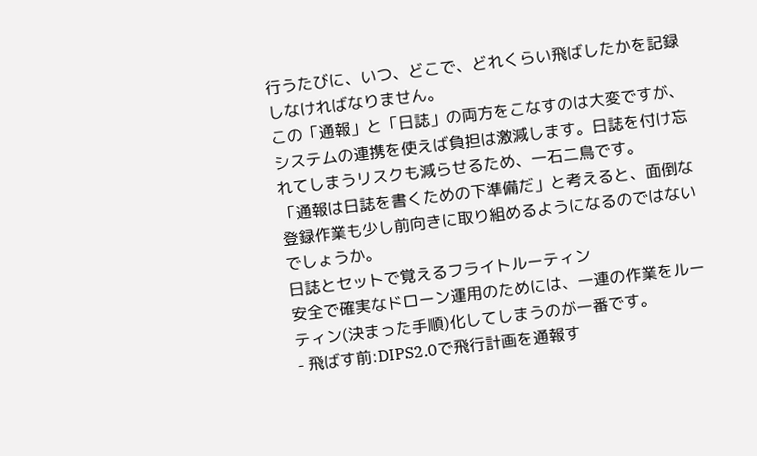行うたびに、いつ、どこで、どれくらい飛ばしたかを記録しなければなりません。
この「通報」と「日誌」の両方をこなすのは大変ですが、システムの連携を使えば負担は激減します。日誌を付け忘れてしまうリスクも減らせるため、一石二鳥です。
「通報は日誌を書くための下準備だ」と考えると、面倒な登録作業も少し前向きに取り組めるようになるのではないでしょうか。
日誌とセットで覚えるフライトルーティン
安全で確実なドローン運用のためには、一連の作業をルーティン(決まった手順)化してしまうのが一番です。
- 飛ばす前:DIPS2.0で飛行計画を通報す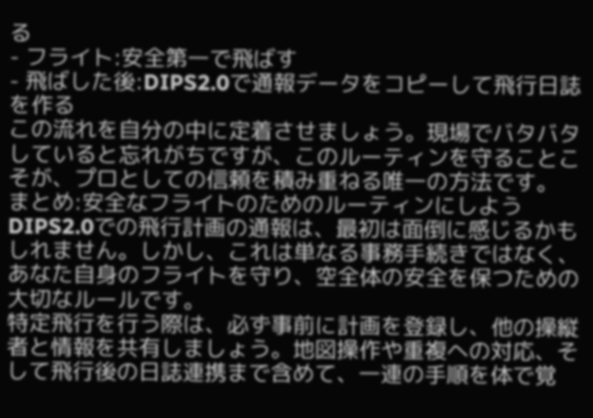る
- フライト:安全第一で飛ばす
- 飛ばした後:DIPS2.0で通報データをコピーして飛行日誌を作る
この流れを自分の中に定着させましょう。現場でバタバタしていると忘れがちですが、このルーティンを守ることこそが、プロとしての信頼を積み重ねる唯一の方法です。
まとめ:安全なフライトのためのルーティンにしよう
DIPS2.0での飛行計画の通報は、最初は面倒に感じるかもしれません。しかし、これは単なる事務手続きではなく、あなた自身のフライトを守り、空全体の安全を保つための大切なルールです。
特定飛行を行う際は、必ず事前に計画を登録し、他の操縦者と情報を共有しましょう。地図操作や重複への対応、そして飛行後の日誌連携まで含めて、一連の手順を体で覚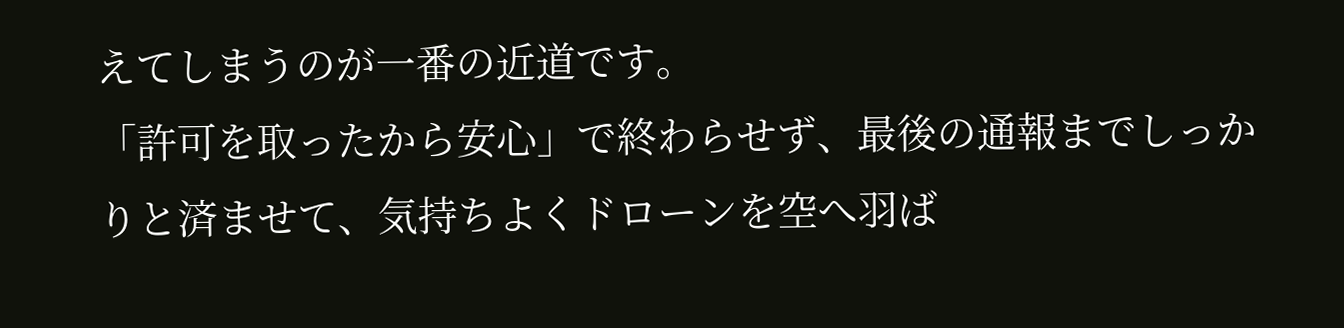えてしまうのが一番の近道です。
「許可を取ったから安心」で終わらせず、最後の通報までしっかりと済ませて、気持ちよくドローンを空へ羽ば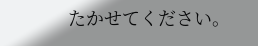たかせてください。